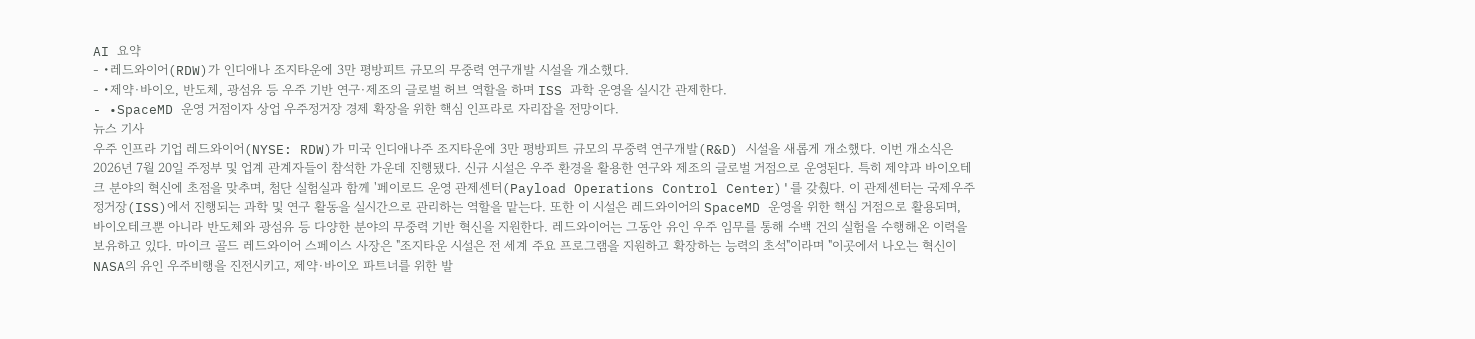AI 요약
- •레드와이어(RDW)가 인디애나 조지타운에 3만 평방피트 규모의 무중력 연구개발 시설을 개소했다.
- •제약·바이오, 반도체, 광섬유 등 우주 기반 연구·제조의 글로벌 허브 역할을 하며 ISS 과학 운영을 실시간 관제한다.
- •SpaceMD 운영 거점이자 상업 우주정거장 경제 확장을 위한 핵심 인프라로 자리잡을 전망이다.
뉴스 기사
우주 인프라 기업 레드와이어(NYSE: RDW)가 미국 인디애나주 조지타운에 3만 평방피트 규모의 무중력 연구개발(R&D) 시설을 새롭게 개소했다. 이번 개소식은 2026년 7월 20일 주정부 및 업계 관계자들이 참석한 가운데 진행됐다. 신규 시설은 우주 환경을 활용한 연구와 제조의 글로벌 거점으로 운영된다. 특히 제약과 바이오테크 분야의 혁신에 초점을 맞추며, 첨단 실험실과 함께 '페이로드 운영 관제센터(Payload Operations Control Center)'를 갖췄다. 이 관제센터는 국제우주정거장(ISS)에서 진행되는 과학 및 연구 활동을 실시간으로 관리하는 역할을 맡는다. 또한 이 시설은 레드와이어의 SpaceMD 운영을 위한 핵심 거점으로 활용되며, 바이오테크뿐 아니라 반도체와 광섬유 등 다양한 분야의 무중력 기반 혁신을 지원한다. 레드와이어는 그동안 유인 우주 임무를 통해 수백 건의 실험을 수행해온 이력을 보유하고 있다. 마이크 골드 레드와이어 스페이스 사장은 "조지타운 시설은 전 세계 주요 프로그램을 지원하고 확장하는 능력의 초석"이라며 "이곳에서 나오는 혁신이 NASA의 유인 우주비행을 진전시키고, 제약·바이오 파트너를 위한 발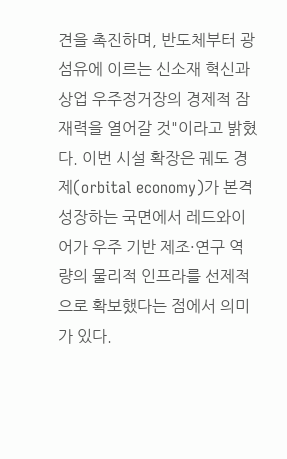견을 촉진하며, 반도체부터 광섬유에 이르는 신소재 혁신과 상업 우주정거장의 경제적 잠재력을 열어갈 것"이라고 밝혔다. 이번 시설 확장은 궤도 경제(orbital economy)가 본격 성장하는 국면에서 레드와이어가 우주 기반 제조·연구 역량의 물리적 인프라를 선제적으로 확보했다는 점에서 의미가 있다.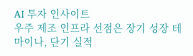AI 투자 인사이트
우주 제조 인프라 선점은 장기 성장 테마이나, 단기 실적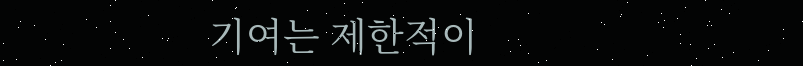기여는 제한적이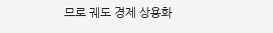므로 궤도 경제 상용화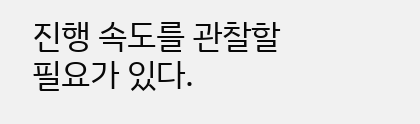진행 속도를 관찰할 필요가 있다.